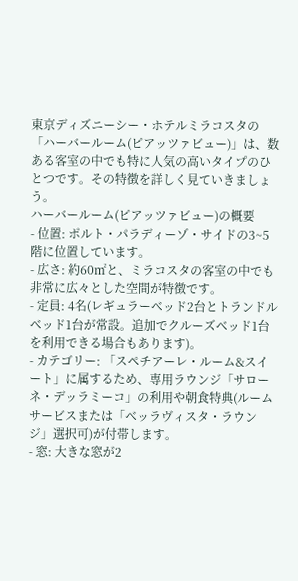東京ディズニーシー・ホテルミラコスタの「ハーバールーム(ピアッツァビュー)」は、数ある客室の中でも特に人気の高いタイプのひとつです。その特徴を詳しく見ていきましょう。
ハーバールーム(ピアッツァビュー)の概要
- 位置: ポルト・パラディーゾ・サイドの3~5階に位置しています。
- 広さ: 約60㎡と、ミラコスタの客室の中でも非常に広々とした空間が特徴です。
- 定員: 4名(レギュラーベッド2台とトランドルベッド1台が常設。追加でクルーズベッド1台を利用できる場合もあります)。
- カテゴリー: 「スペチアーレ・ルーム&スイート」に属するため、専用ラウンジ「サローネ・デッラミーコ」の利用や朝食特典(ルームサービスまたは「ベッラヴィスタ・ラウンジ」選択可)が付帯します。
- 窓: 大きな窓が2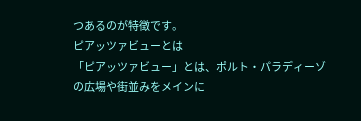つあるのが特徴です。
ピアッツァビューとは
「ピアッツァビュー」とは、ポルト・パラディーゾの広場や街並みをメインに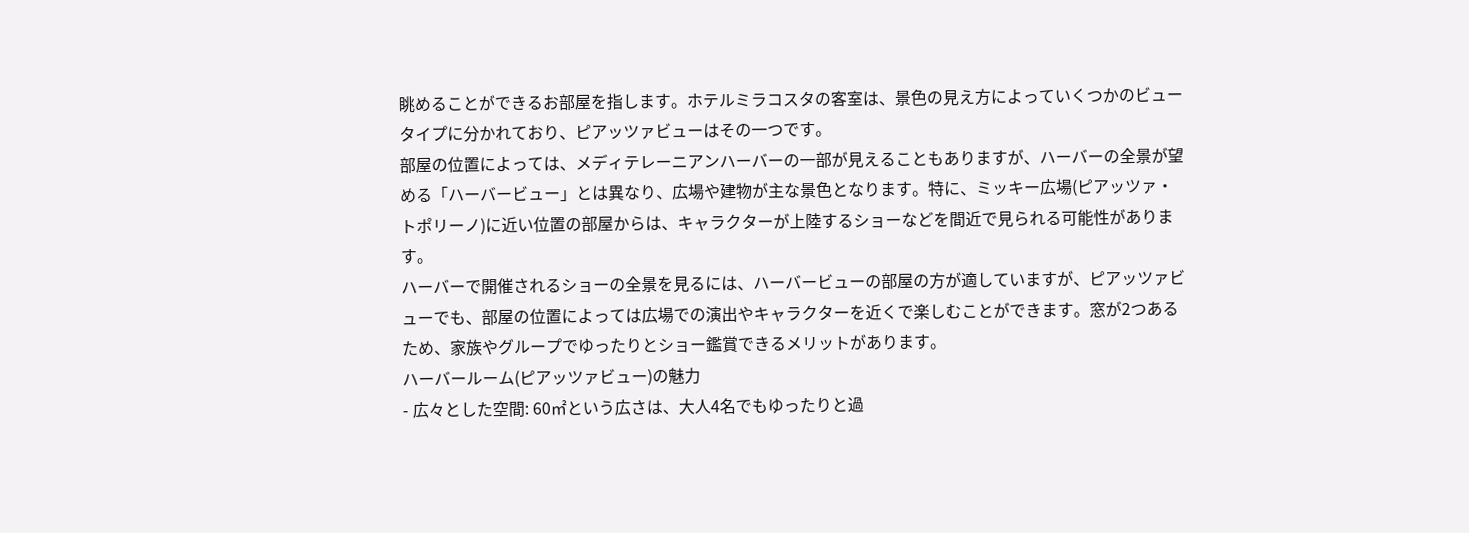眺めることができるお部屋を指します。ホテルミラコスタの客室は、景色の見え方によっていくつかのビュータイプに分かれており、ピアッツァビューはその一つです。
部屋の位置によっては、メディテレーニアンハーバーの一部が見えることもありますが、ハーバーの全景が望める「ハーバービュー」とは異なり、広場や建物が主な景色となります。特に、ミッキー広場(ピアッツァ・トポリーノ)に近い位置の部屋からは、キャラクターが上陸するショーなどを間近で見られる可能性があります。
ハーバーで開催されるショーの全景を見るには、ハーバービューの部屋の方が適していますが、ピアッツァビューでも、部屋の位置によっては広場での演出やキャラクターを近くで楽しむことができます。窓が2つあるため、家族やグループでゆったりとショー鑑賞できるメリットがあります。
ハーバールーム(ピアッツァビュー)の魅力
- 広々とした空間: 60㎡という広さは、大人4名でもゆったりと過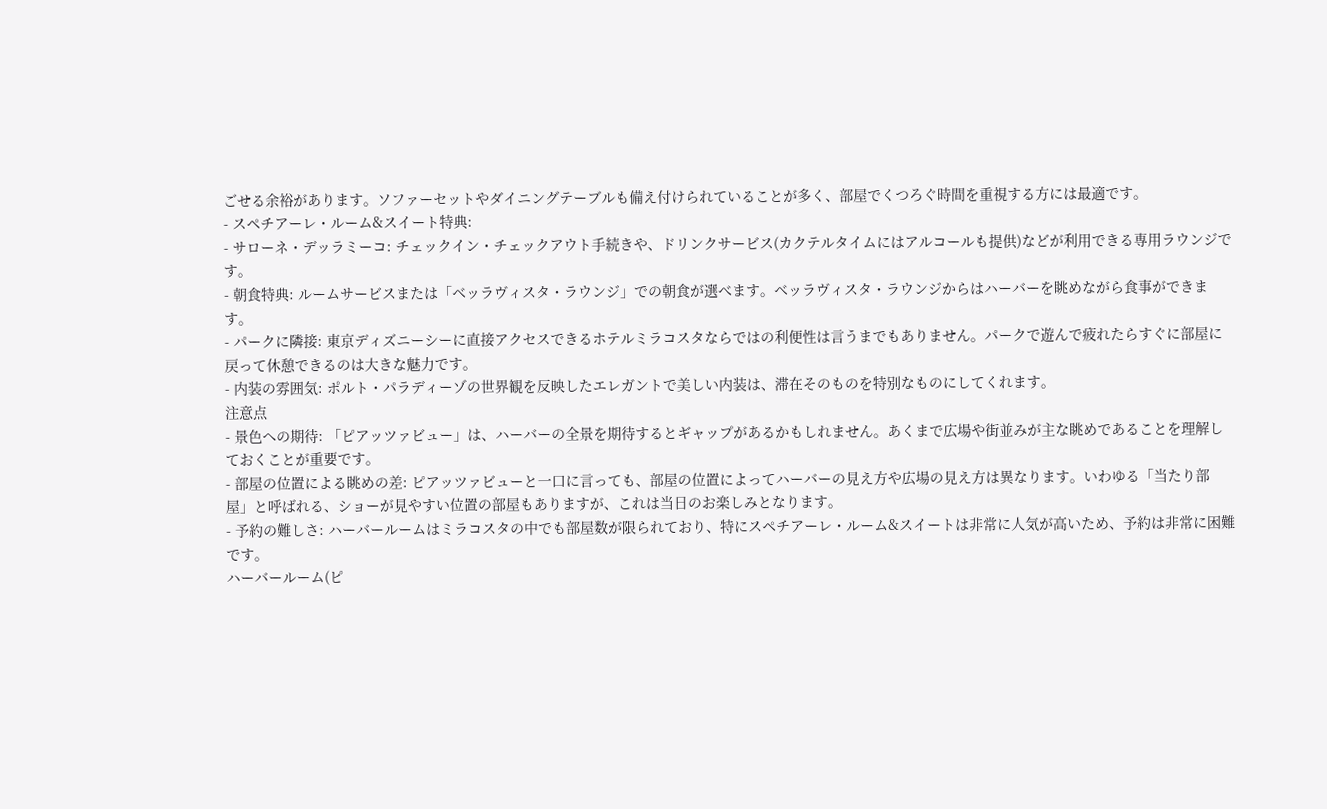ごせる余裕があります。ソファーセットやダイニングテーブルも備え付けられていることが多く、部屋でくつろぐ時間を重視する方には最適です。
- スペチアーレ・ルーム&スイート特典:
- サローネ・デッラミーコ: チェックイン・チェックアウト手続きや、ドリンクサービス(カクテルタイムにはアルコールも提供)などが利用できる専用ラウンジです。
- 朝食特典: ルームサービスまたは「ベッラヴィスタ・ラウンジ」での朝食が選べます。ベッラヴィスタ・ラウンジからはハーバーを眺めながら食事ができます。
- パークに隣接: 東京ディズニーシーに直接アクセスできるホテルミラコスタならではの利便性は言うまでもありません。パークで遊んで疲れたらすぐに部屋に戻って休憩できるのは大きな魅力です。
- 内装の雰囲気: ポルト・パラディーゾの世界観を反映したエレガントで美しい内装は、滞在そのものを特別なものにしてくれます。
注意点
- 景色への期待: 「ピアッツァビュー」は、ハーバーの全景を期待するとギャップがあるかもしれません。あくまで広場や街並みが主な眺めであることを理解しておくことが重要です。
- 部屋の位置による眺めの差: ピアッツァビューと一口に言っても、部屋の位置によってハーバーの見え方や広場の見え方は異なります。いわゆる「当たり部屋」と呼ばれる、ショーが見やすい位置の部屋もありますが、これは当日のお楽しみとなります。
- 予約の難しさ: ハーバールームはミラコスタの中でも部屋数が限られており、特にスペチアーレ・ルーム&スイートは非常に人気が高いため、予約は非常に困難です。
ハーバールーム(ピ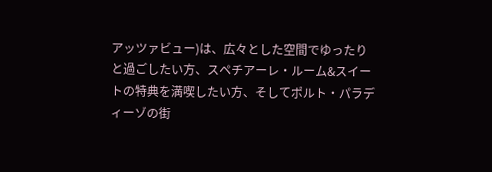アッツァビュー)は、広々とした空間でゆったりと過ごしたい方、スペチアーレ・ルーム&スイートの特典を満喫したい方、そしてポルト・パラディーゾの街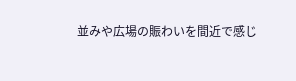並みや広場の賑わいを間近で感じ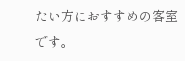たい方におすすめの客室です。